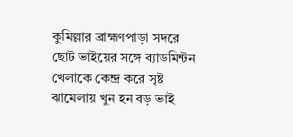কুমিল্লার ব্রাহ্মণপাড়া সদরে ছোট ভাইয়ের সঙ্গে ব্যাডমিন্টন খেলাকে কেন্দ্র করে সৃষ্ট ঝামেলায় খুন হন বড় ভাই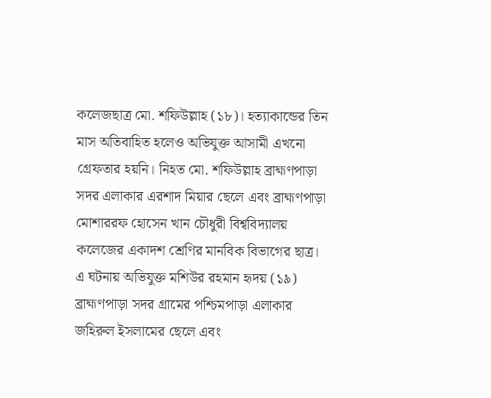কলেজছাত্র মো. শফিউল্লাহ (১৮)। হত্যাকান্ডের তিন মাস অতিবাহিত হলেও অভিযুক্ত আসামী এখনো গ্রেফতার হয়নি। নিহত মো. শফিউল্লাহ ব্রাহ্মণপাড়া সদর এলাকার এরশাদ মিয়ার ছেলে এবং ব্রাহ্মণপাড়া মোশাররফ হোসেন খান চৌধুরী বিশ্ববিদ্যালয় কলেজের একাদশ শ্রেণির মানবিক বিভাগের ছাত্র। এ ঘটনায় অভিযুক্ত মশিউর রহমান হৃদয় (১৯) ব্রাহ্মণপাড়া সদর গ্রামের পশ্চিমপাড়া এলাকার জহিরুল ইসলামের ছেলে এবং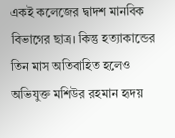একই কলেজের দ্বাদশ মানবিক বিভাগের ছাত্র। কিন্তু হত্যাকান্ডের তিন মাস অতিবাহিত হলেও অভিযুক্ত মশিউর রহমান হৃদয়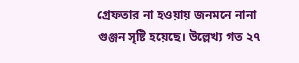গ্রেফতার না হওয়ায় জনমনে নানা গুঞ্জন সৃষ্টি হয়েছে। উল্লেখ্য গত ২৭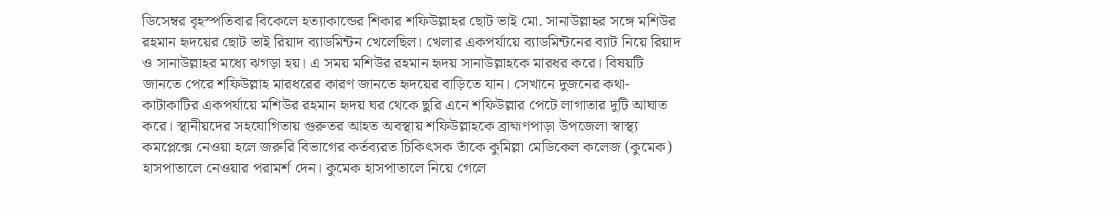ডিসেম্বর বৃহস্পতিবার বিকেলে হত্যাকান্ডের শিকার শফিউল্লাহর ছোট ভাই মো. সানাউল্লাহর সঙ্গে মশিউর রহমান হৃদয়ের ছোট ভাই রিয়াদ ব্যাডমিন্টন খেলেছিল। খেলার একপর্যায়ে ব্যাডমিন্টনের ব্যাট নিয়ে রিয়াদ ও সানাউল্লাহর মধ্যে ঝগড়া হয়। এ সময় মশিউর রহমান হৃদয় সানাউল্লাহকে মারধর করে। বিষয়টি জানতে পেরে শফিউল্লাহ মারধরের কারণ জানতে হৃদয়ের বাড়িতে যান। সেখানে দুজনের কথা-কাটাকাটির একপর্যায়ে মশিউর রহমান হৃদয় ঘর থেকে ছুরি এনে শফিউল্লার পেটে লাগাতার দুটি আঘাত করে। স্থানীয়দের সহযোগিতায় গুরুতর আহত অবস্থায় শফিউল্লাহকে ব্রাহ্মণপাড়া উপজেলা স্বাস্থ্য কমপ্লেক্সে নেওয়া হলে জরুরি বিভাগের কর্তব্যরত চিকিৎসক তাঁকে কুমিল্লা মেডিকেল কলেজ (কুমেক) হাসপাতালে নেওয়ার পরামর্শ দেন। কুমেক হাসপাতালে নিয়ে গেলে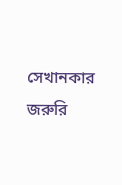সেখানকার জরুরি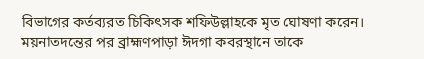বিভাগের কর্তব্যরত চিকিৎসক শফিউল্লাহকে মৃত ঘোষণা করেন। ময়নাতদন্তের পর ব্রাহ্মণপাড়া ঈদগা কবরস্থানে তাকে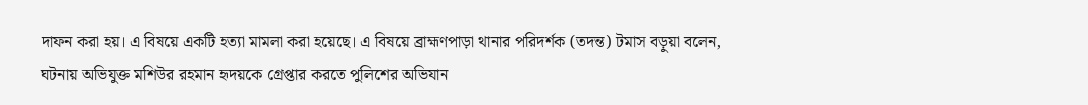দাফন করা হয়। এ বিষয়ে একটি হত্যা মামলা করা হয়েছে। এ বিষয়ে ব্রাহ্মণপাড়া থানার পরিদর্শক (তদন্ত) টমাস বড়ুয়া বলেন, ঘটনায় অভিযুক্ত মশিউর রহমান হৃদয়কে গ্রেপ্তার করতে পুলিশের অভিযান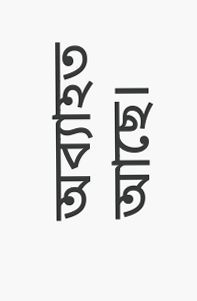অব্যাহত আছে।